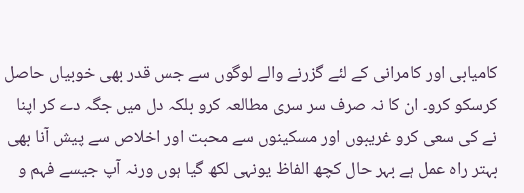کامیابی اور کامرانی کے لئے گزرنے والے لوگوں سے جس قدر بھی خوبیاں حاصل کرسکو کرو۔ ان کا نہ صرف سر سری مطالعہ کرو بلکہ دل میں جگہ دے کر اپنا نے کی سعی کرو غریبوں اور مسکینوں سے محبت اور اخلاص سے پیش آنا بھی بہتر راہ عمل ہے بہر حال کچھ الفاظ یونہی لکھ گیا ہوں ورنہ آپ جیسے فہم و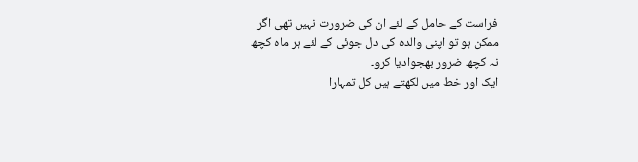فراست کے حامل کے لئے ان کی ضرورت نہیں تھی اگر ممکن ہو تو اپنی والدہ کی دل جوئی کے لئے ہر ماہ کچھ نہ کچھ ضرور بھجوادیا کرو۔
ایک اور خط میں لکھتے ہیں کل تمہارا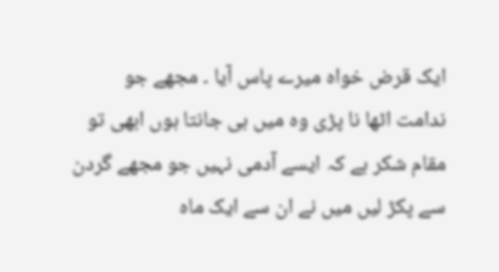ایک قرض خواہ میرے پاس آیا ۔ مجھے جو ندامت اٹھا نا پڑی وہ میں ہی جانتا ہوں ابھی تو مقام شکر ہے کہ ایسے آدمی نہیں جو مجھے گردن سے پکڑ لیں میں نے ان سے ایک ماہ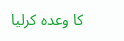کا وعدہ کرلیا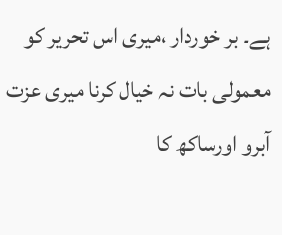ہے۔ بر خوردار ،میری اس تحریر کو معمولی بات نہ خیال کرنا میری عزت آبرو اورساکھ کا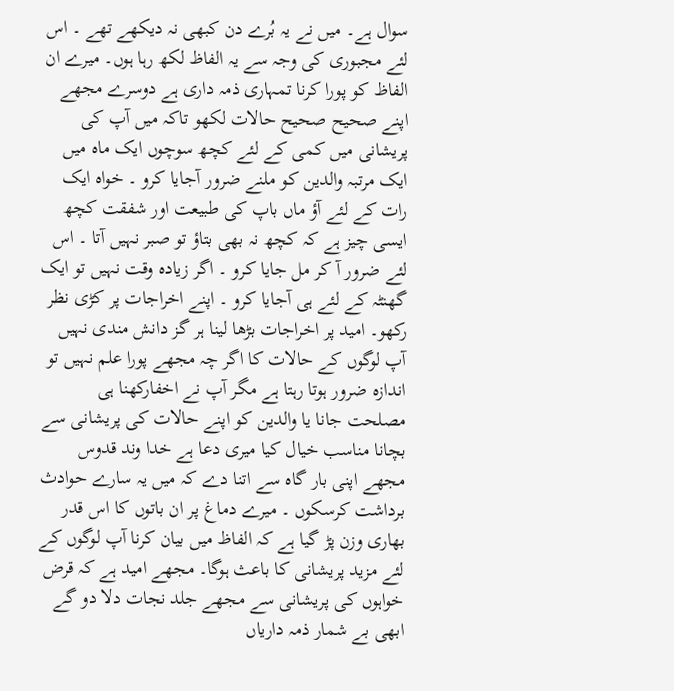سوال ہے۔ میں نے یہ بُرے دن کبھی نہ دیکھے تھے ۔ اس لئے مجبوری کی وجہ سے یہ الفاظ لکھ رہا ہوں۔ میرے ان الفاظ کو پورا کرنا تمہاری ذمہ داری ہے دوسرے مجھے اپنے صحیح صحیح حالات لکھو تاکہ میں آپ کی پریشانی میں کمی کے لئے کچھ سوچوں ایک ماہ میں ایک مرتبہ والدین کو ملنے ضرور آجایا کرو ۔ خواہ ایک رات کے لئے آؤ ماں باپ کی طبیعت اور شفقت کچھ ایسی چیز ہے کہ کچھ نہ بھی بتاؤ تو صبر نہیں آتا ۔ اس لئے ضرور آ کر مل جایا کرو ۔ اگر زیادہ وقت نہیں تو ایک گھنٹہ کے لئے ہی آجایا کرو ۔ اپنے اخراجات پر کڑی نظر رکھو۔ امید پر اخراجات بڑھا لینا ہر گز دانش مندی نہیں آپ لوگوں کے حالات کا اگر چہ مجھے پورا علم نہیں تو اندازہ ضرور ہوتا رہتا ہے مگر آپ نے اخفارکھنا ہی مصلحت جانا یا والدین کو اپنے حالات کی پریشانی سے بچانا مناسب خیال کیا میری دعا ہے خدا وند قدوس مجھے اپنی بار گاہ سے اتنا دے کہ میں یہ سارے حوادث برداشت کرسکوں ۔ میرے دماغ پر ان باتوں کا اس قدر بھاری وزن پڑ گیا ہے کہ الفاظ میں بیان کرنا آپ لوگوں کے لئے مزید پریشانی کا باعث ہوگا۔ مجھے امید ہے کہ قرض خواہوں کی پریشانی سے مجھے جلد نجات دلا دو گے ابھی بے شمار ذمہ داریاں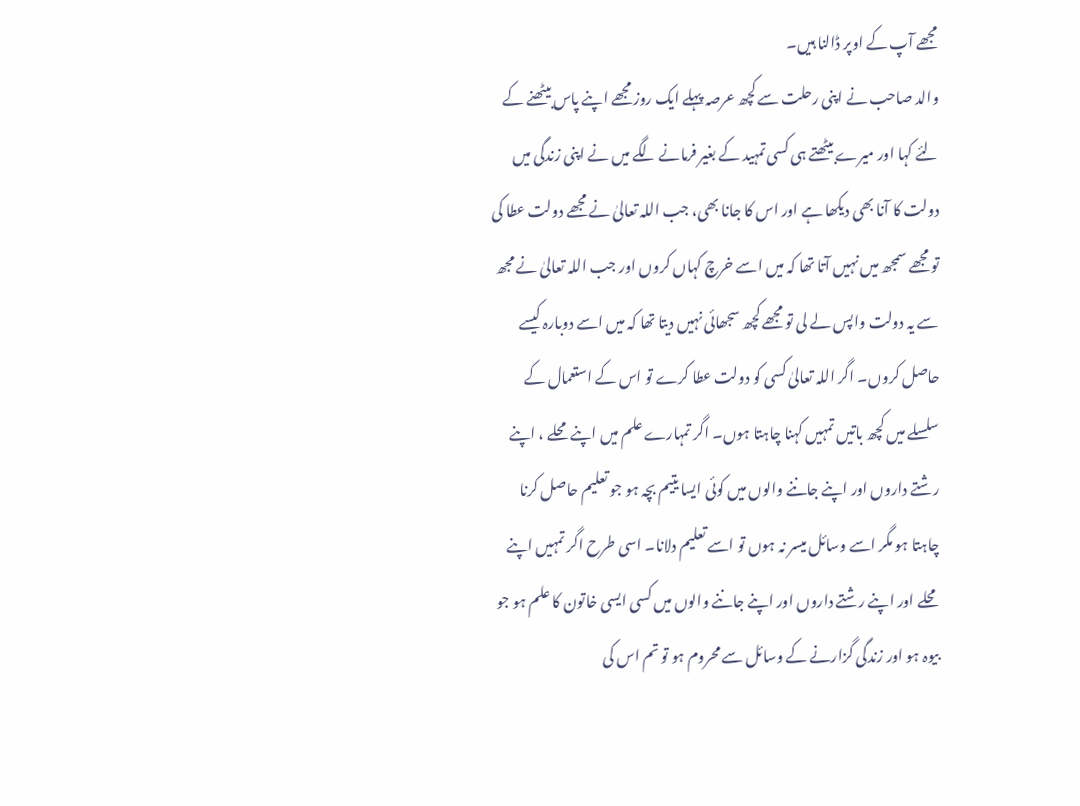مجھے آپ کے اوپر ڈالنا ہیں۔
والد صاحب نے اپنی رحلت سے کچھ عرصہ پہلے ایک روز مجھے اپنے پاس بیٹھنے کے لئے کہا اور میرے بیٹھتے ہی کسی تمہید کے بغیر فرمانے لگے میں نے اپنی زندگی میں دولت کا آنا بھی دیکھا ہے اور اس کا جانا بھی، جب اللہ تعالیٰ نے مجھے دولت عطا کی تو مجھے سمجھ میں نہیں آتا تھا کہ میں اسے خرچ کہاں کروں اور جب اللہ تعالیٰ نے مجھ سے یہ دولت واپس لے لی تو مجھے کچھ سجھائی نہیں دیتا تھا کہ میں اسے دوبارہ کیسے حاصل کروں۔ اگر اللہ تعالیٰ کسی کو دولت عطا کرے تو اس کے استعمال کے سلسلے میں کچھ باتیں تمہیں کہنا چاہتا ہوں۔ اگر تمہارے علم میں اپنے محلے ، اپنے رشتے داروں اور اپنے جاننے والوں میں کوئی ایسا یتیم بچہ ہو جو تعلیم حاصل کرنا چاہتا ہو مگر اسے وسائل میسر نہ ہوں تو اسے تعلیم دلانا۔ اسی طرح اگر تمہیں اپنے محلے اور اپنے رشتے داروں اور اپنے جاننے والوں میں کسی ایسی خاتون کا علم ہو جو بیوہ ہو اور زندگی گزارنے کے وسائل سے محروم ہو تو تم اس کی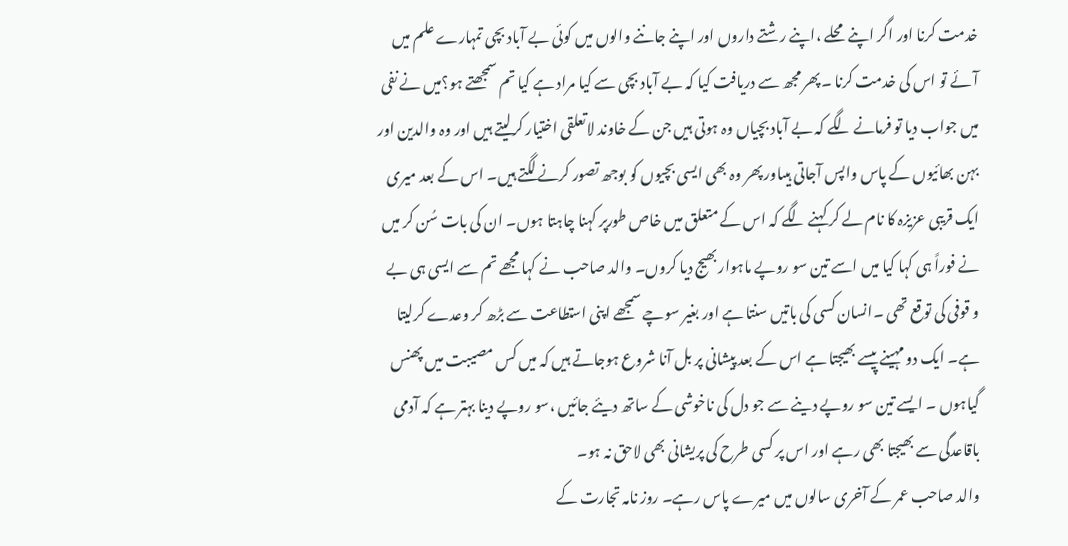خدمت کرنا اور اگر اپنے محلے ،اپنے رشتے داروں اور اپنے جاننے والوں میں کوئی بے آباد بچی تمہارے علم میں آئے تو اس کی خدمت کرنا ۔پھر مجھ سے دریافت کیا کہ بے آباد بچی سے کیا مراد ہے کیا تم سمجھتے ہو؟میں نے نفی میں جواب دیا تو فرمانے لگے کہ بے آباد بچیاں وہ ہوتی ہیں جن کے خاوند لاتعلقی اختیار کرلیتے ہیں اور وہ والدین اور بہن بھائیوں کے پاس واپس آجاتی ہیںاور پھر وہ بھی ایسی بچیوں کو بوجھ تصور کرنے لگتے ہیں۔ اس کے بعد میری ایک قریبی عزیزہ کا نام لے کر کہنے لگے کہ اس کے متعلق میں خاص طورپر کہنا چاہتا ہوں۔ ان کی بات سُن کر میں نے فوراً ہی کہا کیا میں اسے تین سو روپے ماہوار بھیج دیا کروں۔ والد صاحب نے کہا مجھے تم سے ایسی ہی بے و قوفی کی توقع تھی ۔انسان کسی کی باتیں سنتا ہے اور بغیر سوچے سمجھے اپنی استطاعت سے بڑھ کر وعدے کرلیتا ہے۔ ایک دو مہینے پیسے بھیجتا ہے اس کے بعد پیشانی پر بل آنا شروع ہوجاتے ہیں کہ میں کس مصیبت میں پھنس گیاہوں ۔ ایسے تین سو روپے دینے سے جو دل کی ناخوشی کے ساتھ دیئے جائیں ،سو روپے دینا بہتر ہے کہ آدمی باقاعدگی سے بھیجتا بھی رہے اور اس پر کسی طرح کی پریشانی بھی لاحق نہ ہو۔
والد صاحب عمر کے آخری سالوں میں میرے پاس رہے۔ روز نامہ تجارت کے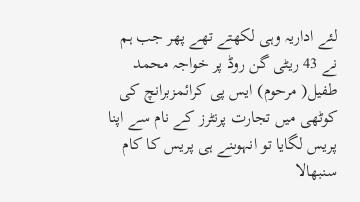لئے اداریہ وہی لکھتے تھے پھر جب ہم نے 43 ریٹی گن روڈ پر خواجہ محمد طفیل( مرحوم) ایس پی کرائمزبرانچ کی کوٹھی میں تجارت پرنٹرز کے نام سے اپنا پریس لگایا تو انہوںنے ہی پریس کا کام سنبھالا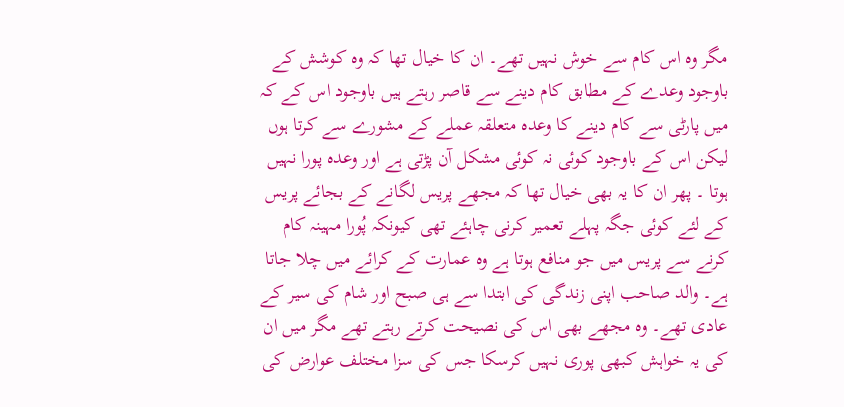مگر وہ اس کام سے خوش نہیں تھے۔ ان کا خیال تھا کہ وہ کوشش کے باوجود وعدے کے مطابق کام دینے سے قاصر رہتے ہیں باوجود اس کے کہ میں پارٹی سے کام دینے کا وعدہ متعلقہ عملے کے مشورے سے کرتا ہوں لیکن اس کے باوجود کوئی نہ کوئی مشکل آن پڑتی ہے اور وعدہ پورا نہیں ہوتا ۔ پھر ان کا یہ بھی خیال تھا کہ مجھے پریس لگانے کے بجائے پریس کے لئے کوئی جگہ پہلے تعمیر کرنی چاہئے تھی کیونکہ پُورا مہینہ کام کرنے سے پریس میں جو منافع ہوتا ہے وہ عمارت کے کرائے میں چلا جاتا ہے۔ والد صاحب اپنی زندگی کی ابتدا سے ہی صبح اور شام کی سیر کے عادی تھے۔ وہ مجھے بھی اس کی نصیحت کرتے رہتے تھے مگر میں ان کی یہ خواہش کبھی پوری نہیں کرسکا جس کی سزا مختلف عوارض کی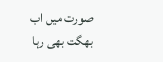صورت میں اب بھگت بھی رہا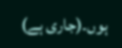ہوں۔(جاری ہے)